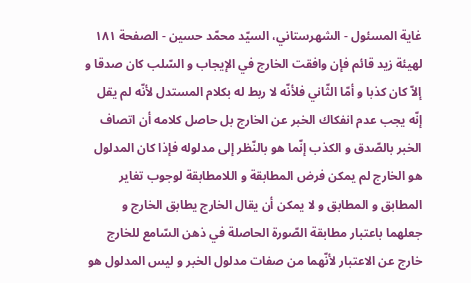غاية المسئول - الشهرستاني، السيّد محمّد حسين - الصفحة ١٨١
لهيئة زيد قائم فإن وافقت الخارج في الإيجاب و السّلب كان صدقا و إلاّ كان كذبا و أمّا الثّاني فلأنّه لا ربط له بكلام المستدل لأنّه لم يقل إنّه يجب عدم انفكاك الخبر عن الخارج بل حاصل كلامه أن اتصاف الخبر بالصّدق و الكذب إنّما هو بالنّظر إلى مدلوله فإذا كان المدلول هو الخارج لم يمكن فرض المطابقة و اللامطابقة لوجوب تغاير المطابق و المطابق و لا يمكن أن يقال الخارج يطابق الخارج و جعلهما باعتبار مطابقة الصّورة الحاصلة في ذهن السّامع للخارج خارج عن الاعتبار لأنّهما من صفات مدلول الخبر و ليس المدلول هو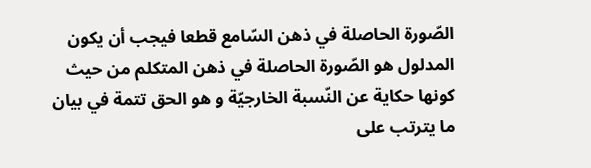الصّورة الحاصلة في ذهن السّامع قطعا فيجب أن يكون المدلول هو الصّورة الحاصلة في ذهن المتكلم من حيث كونها حكاية عن النّسبة الخارجيّة و هو الحق تتمة في بيان ما يترتب على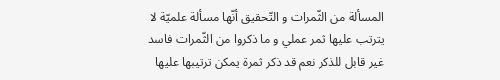المسألة من الثّمرات و التّحقيق أنّها مسألة علميّة لا يترتب عليها ثمر عملي و ما ذكروا من الثّمرات فاسد غير قابل للذكر نعم قد ذكر ثمرة يمكن ترتيبها عليها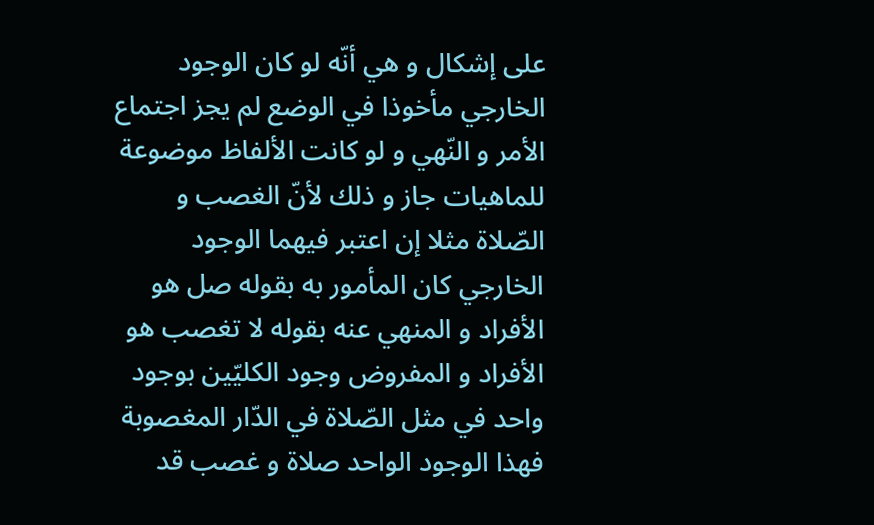على إشكال و هي أنّه لو كان الوجود الخارجي مأخوذا في الوضع لم يجز اجتماع الأمر و النّهي و لو كانت الألفاظ موضوعة للماهيات جاز و ذلك لأنّ الغصب و الصّلاة مثلا إن اعتبر فيهما الوجود الخارجي كان المأمور به بقوله صل هو الأفراد و المنهي عنه بقوله لا تغصب هو الأفراد و المفروض وجود الكليّين بوجود واحد في مثل الصّلاة في الدّار المغصوبة فهذا الوجود الواحد صلاة و غصب قد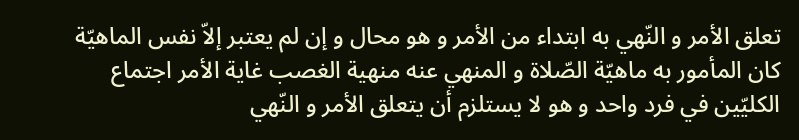تعلق الأمر و النّهي به ابتداء من الأمر و هو محال و إن لم يعتبر إلاّ نفس الماهيّة كان المأمور به ماهيّة الصّلاة و المنهي عنه منهية الغصب غاية الأمر اجتماع الكليّين في فرد واحد و هو لا يستلزم أن يتعلق الأمر و النّهي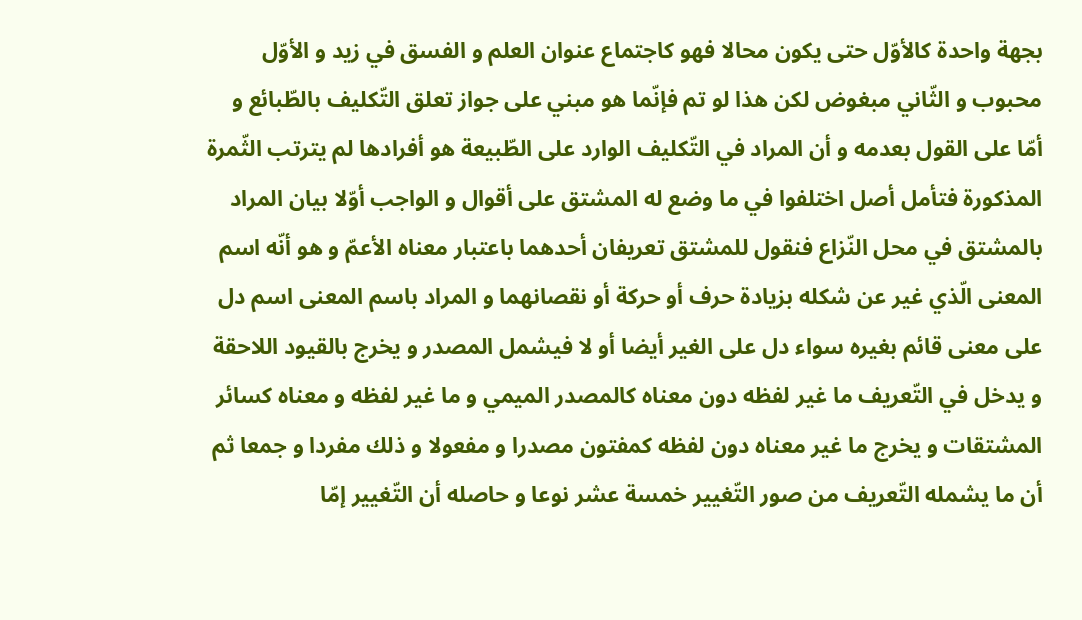بجهة واحدة كالأوّل حتى يكون محالا فهو كاجتماع عنوان العلم و الفسق في زيد و الأوّل محبوب و الثّاني مبغوض لكن هذا لو تم فإنّما هو مبني على جواز تعلق التّكليف بالطّبائع و أمّا على القول بعدمه و أن المراد في التّكليف الوارد على الطّبيعة هو أفرادها لم يترتب الثّمرة المذكورة فتأمل أصل اختلفوا في ما وضع له المشتق على أقوال و الواجب أوّلا بيان المراد بالمشتق في محل النّزاع فنقول للمشتق تعريفان أحدهما باعتبار معناه الأعمّ و هو أنّه اسم المعنى الّذي غير عن شكله بزيادة حرف أو حركة أو نقصانهما و المراد باسم المعنى اسم دل على معنى قائم بغيره سواء دل على الغير أيضا أو لا فيشمل المصدر و يخرج بالقيود اللاحقة و يدخل في التّعريف ما غير لفظه دون معناه كالمصدر الميمي و ما غير لفظه و معناه كسائر المشتقات و يخرج ما غير معناه دون لفظه كمفتون مصدرا و مفعولا و ذلك مفردا و جمعا ثم أن ما يشمله التّعريف من صور التّغيير خمسة عشر نوعا و حاصله أن التّغيير إمّا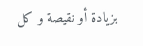بزيادة أو نقيصة و كل